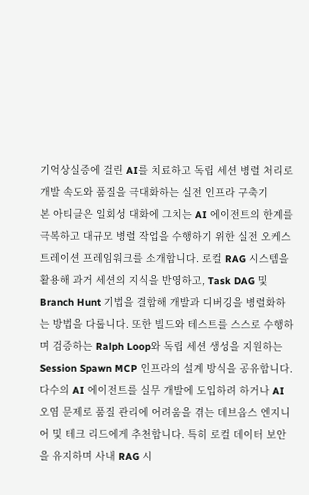기억상실증에 걸린 AI를 치료하고 독립 세션 병렬 처리로 개발 속도와 품질을 극대화하는 실전 인프라 구축기
본 아티클은 일회성 대화에 그치는 AI 에이전트의 한계를 극복하고 대규모 병렬 작업을 수행하기 위한 실전 오케스트레이션 프레임워크를 소개합니다. 로컬 RAG 시스템을 활용해 과거 세션의 지식을 반영하고, Task DAG 및 Branch Hunt 기법을 결합해 개발과 디버깅을 병렬화하는 방법을 다룹니다. 또한 빌드와 테스트를 스스로 수행하며 검증하는 Ralph Loop와 독립 세션 생성을 지원하는 Session Spawn MCP 인프라의 설계 방식을 공유합니다.
다수의 AI 에이전트를 실무 개발에 도입하려 하거나 AI 오염 문제로 품질 관리에 어려움을 겪는 데브옵스 엔지니어 및 테크 리드에게 추천합니다. 특히 로컬 데이터 보안을 유지하며 사내 RAG 시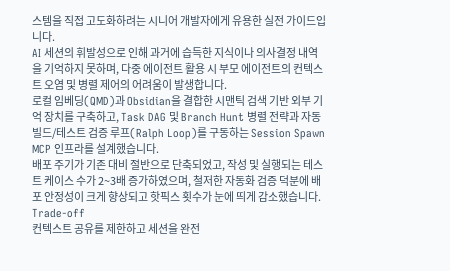스템을 직접 고도화하려는 시니어 개발자에게 유용한 실전 가이드입니다.
AI 세션의 휘발성으로 인해 과거에 습득한 지식이나 의사결정 내역을 기억하지 못하며, 다중 에이전트 활용 시 부모 에이전트의 컨텍스트 오염 및 병렬 제어의 어려움이 발생합니다.
로컬 임베딩(QMD)과 Obsidian을 결합한 시맨틱 검색 기반 외부 기억 장치를 구축하고, Task DAG 및 Branch Hunt 병렬 전략과 자동 빌드/테스트 검증 루프(Ralph Loop)를 구동하는 Session Spawn MCP 인프라를 설계했습니다.
배포 주기가 기존 대비 절반으로 단축되었고, 작성 및 실행되는 테스트 케이스 수가 2~3배 증가하였으며, 철저한 자동화 검증 덕분에 배포 안정성이 크게 향상되고 핫픽스 횟수가 눈에 띄게 감소했습니다.
Trade-off
컨텍스트 공유를 제한하고 세션을 완전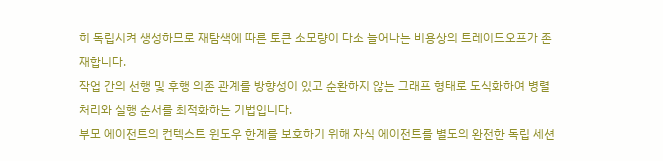히 독립시켜 생성하므로 재탐색에 따른 토큰 소모량이 다소 늘어나는 비용상의 트레이드오프가 존재합니다.
작업 간의 선행 및 후행 의존 관계를 방향성이 있고 순환하지 않는 그래프 형태로 도식화하여 병렬 처리와 실행 순서를 최적화하는 기법입니다.
부모 에이전트의 컨텍스트 윈도우 한계를 보호하기 위해 자식 에이전트를 별도의 완전한 독립 세션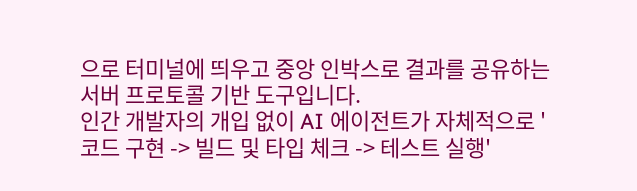으로 터미널에 띄우고 중앙 인박스로 결과를 공유하는 서버 프로토콜 기반 도구입니다.
인간 개발자의 개입 없이 AI 에이전트가 자체적으로 '코드 구현 -> 빌드 및 타입 체크 -> 테스트 실행'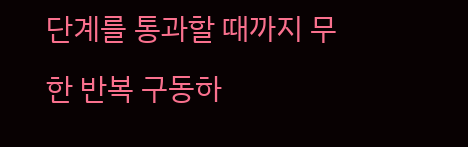단계를 통과할 때까지 무한 반복 구동하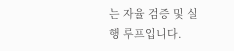는 자율 검증 및 실행 루프입니다.